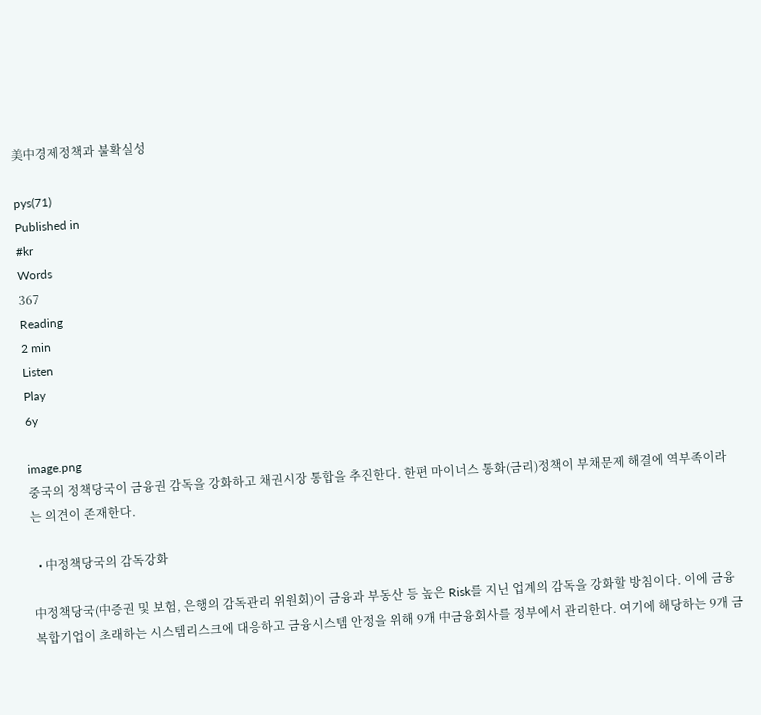美中경제정책과 불확실성

pys(71)
Published in
#kr
Words
367
Reading
2 min
Listen
Play
6y

image.png
중국의 정책당국이 금융권 감독을 강화하고 채권시장 통합을 추진한다. 한편 마이너스 통화(금리)정책이 부채문제 해결에 역부족이라는 의견이 존재한다.

  • 中정책당국의 감독강화

中정책당국(中증권 및 보험, 은행의 감독관리 위원회)이 금융과 부동산 등 높은 Risk를 지닌 업계의 감독을 강화할 방침이다. 이에 금융복합기업이 초래하는 시스템리스크에 대응하고 금융시스템 안정을 위해 9개 中금융회사를 정부에서 관리한다. 여기에 해당하는 9개 금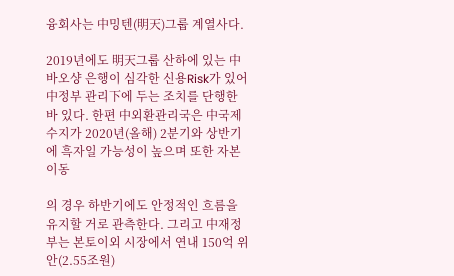융회사는 中밍텐(明天)그룹 계열사다.

2019년에도 明天그룹 산하에 있는 中바오샹 은행이 심각한 신용Risk가 있어 中정부 관리下에 두는 조치를 단행한 바 있다. 한편 中외환관리국은 中국제수지가 2020년(올해) 2분기와 상반기에 흑자일 가능성이 높으며 또한 자본이동

의 경우 하반기에도 안정적인 흐름을 유지할 거로 관측한다. 그리고 中재정부는 본토이외 시장에서 연내 150억 위안(2.55조원)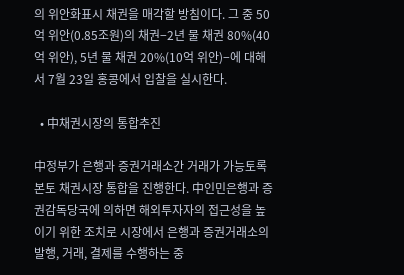의 위안화표시 채권을 매각할 방침이다. 그 중 50억 위안(0.85조원)의 채권−2년 물 채권 80%(40억 위안), 5년 물 채권 20%(10억 위안)−에 대해서 7월 23일 홍콩에서 입찰을 실시한다.

  • 中채권시장의 통합추진

中정부가 은행과 증권거래소간 거래가 가능토록 본토 채권시장 통합을 진행한다. 中인민은행과 증권감독당국에 의하면 해외투자자의 접근성을 높이기 위한 조치로 시장에서 은행과 증권거래소의 발행, 거래, 결제를 수행하는 중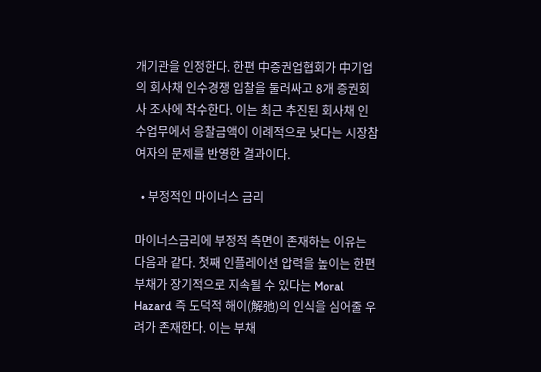개기관을 인정한다. 한편 中증권업협회가 中기업의 회사채 인수경쟁 입찰을 둘러싸고 8개 증권회사 조사에 착수한다. 이는 최근 추진된 회사채 인수업무에서 응찰금액이 이례적으로 낮다는 시장참여자의 문제를 반영한 결과이다.

  • 부정적인 마이너스 금리

마이너스금리에 부정적 측면이 존재하는 이유는 다음과 같다. 첫째 인플레이션 압력을 높이는 한편 부채가 장기적으로 지속될 수 있다는 Moral Hazard 즉 도덕적 해이(解弛)의 인식을 심어줄 우려가 존재한다. 이는 부채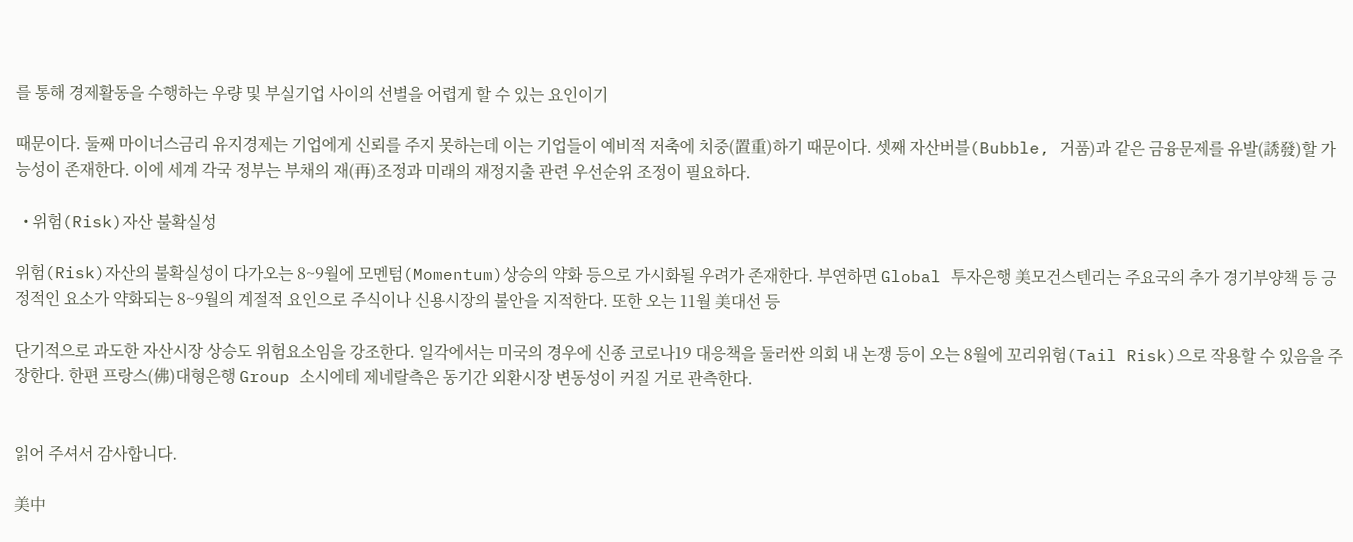를 통해 경제활동을 수행하는 우량 및 부실기업 사이의 선별을 어렵게 할 수 있는 요인이기

때문이다. 둘째 마이너스금리 유지경제는 기업에게 신뢰를 주지 못하는데 이는 기업들이 예비적 저축에 치중(置重)하기 때문이다. 셋째 자산버블(Bubble, 거품)과 같은 금융문제를 유발(誘發)할 가능성이 존재한다. 이에 세계 각국 정부는 부채의 재(再)조정과 미래의 재정지출 관련 우선순위 조정이 필요하다.

  • 위험(Risk)자산 불확실성

위험(Risk)자산의 불확실성이 다가오는 8~9월에 모멘텀(Momentum)상승의 약화 등으로 가시화될 우려가 존재한다. 부연하면 Global 투자은행 美모건스텐리는 주요국의 추가 경기부양책 등 긍정적인 요소가 약화되는 8~9월의 계절적 요인으로 주식이나 신용시장의 불안을 지적한다. 또한 오는 11월 美대선 등

단기적으로 과도한 자산시장 상승도 위험요소임을 강조한다. 일각에서는 미국의 경우에 신종 코로나19 대응책을 둘러싼 의회 내 논쟁 등이 오는 8월에 꼬리위험(Tail Risk)으로 작용할 수 있음을 주장한다. 한편 프랑스(佛)대형은행 Group 소시에테 제네랄측은 동기간 외환시장 변동성이 커질 거로 관측한다.


읽어 주셔서 감사합니다.

美中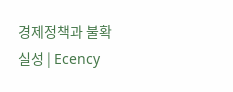경제정책과 불확실성 | Ecency